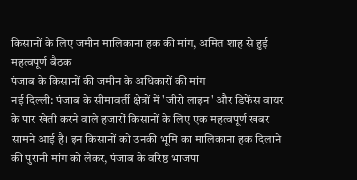किसानों के लिए जमीन मालिकाना हक की मांग, अमित शाह से हुई महत्वपूर्ण बैठक
पंजाब के किसानों की जमीन के अधिकारों की मांग
नई दिल्ली: पंजाब के सीमावर्ती क्षेत्रों में 'जीरो लाइन' और डिफेंस वायर के पार खेती करने वाले हजारों किसानों के लिए एक महत्वपूर्ण खबर सामने आई है। इन किसानों को उनकी भूमि का मालिकाना हक दिलाने की पुरानी मांग को लेकर, पंजाब के वरिष्ठ भाजपा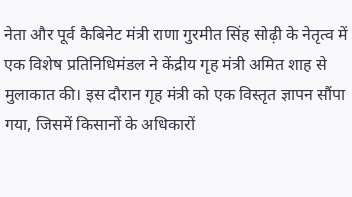नेता और पूर्व कैबिनेट मंत्री राणा गुरमीत सिंह सोढ़ी के नेतृत्व में एक विशेष प्रतिनिधिमंडल ने केंद्रीय गृह मंत्री अमित शाह से मुलाकात की। इस दौरान गृह मंत्री को एक विस्तृत ज्ञापन सौंपा गया, जिसमें किसानों के अधिकारों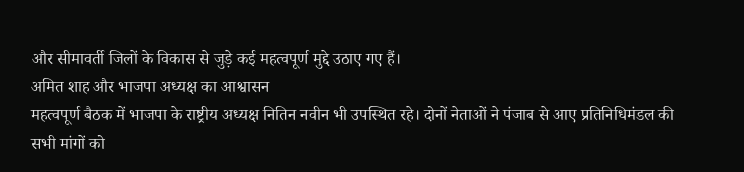और सीमावर्ती जिलों के विकास से जुड़े कई महत्वपूर्ण मुद्दे उठाए गए हैं।
अमित शाह और भाजपा अध्यक्ष का आश्वासन
महत्वपूर्ण बैठक में भाजपा के राष्ट्रीय अध्यक्ष नितिन नवीन भी उपस्थित रहे। दोनों नेताओं ने पंजाब से आए प्रतिनिधिमंडल की सभी मांगों को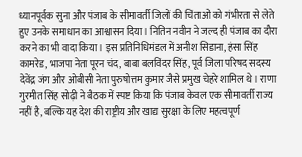ध्यानपूर्वक सुना और पंजाब के सीमावर्ती जिलों की चिंताओं को गंभीरता से लेते हुए उनके समाधान का आश्वासन दिया। नितिन नवीन ने जल्द ही पंजाब का दौरा करने का भी वादा किया। इस प्रतिनिधिमंडल में अनीश सिडाना, हंसा सिंह कामरेड, भाजपा नेता पूरन चंद, बाबा बलविंदर सिंह, पूर्व जिला परिषद सदस्य देवेंद्र जंग और ओबीसी नेता पुरुषोत्तम कुमार जैसे प्रमुख चेहरे शामिल थे। राणा गुरमीत सिंह सोढ़ी ने बैठक में स्पष्ट किया कि पंजाब केवल एक सीमावर्ती राज्य नहीं है, बल्कि यह देश की राष्ट्रीय और खाद्य सुरक्षा के लिए महत्वपूर्ण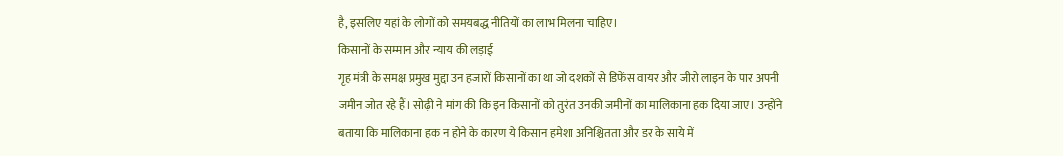है, इसलिए यहां के लोगों को समयबद्ध नीतियों का लाभ मिलना चाहिए।
किसानों के सम्मान और न्याय की लड़ाई
गृह मंत्री के समक्ष प्रमुख मुद्दा उन हजारों किसानों का था जो दशकों से डिफेंस वायर और जीरो लाइन के पार अपनी जमीन जोत रहे हैं। सोढ़ी ने मांग की कि इन किसानों को तुरंत उनकी जमीनों का मालिकाना हक दिया जाए। उन्होंने बताया कि मालिकाना हक न होने के कारण ये किसान हमेशा अनिश्चितता और डर के साये में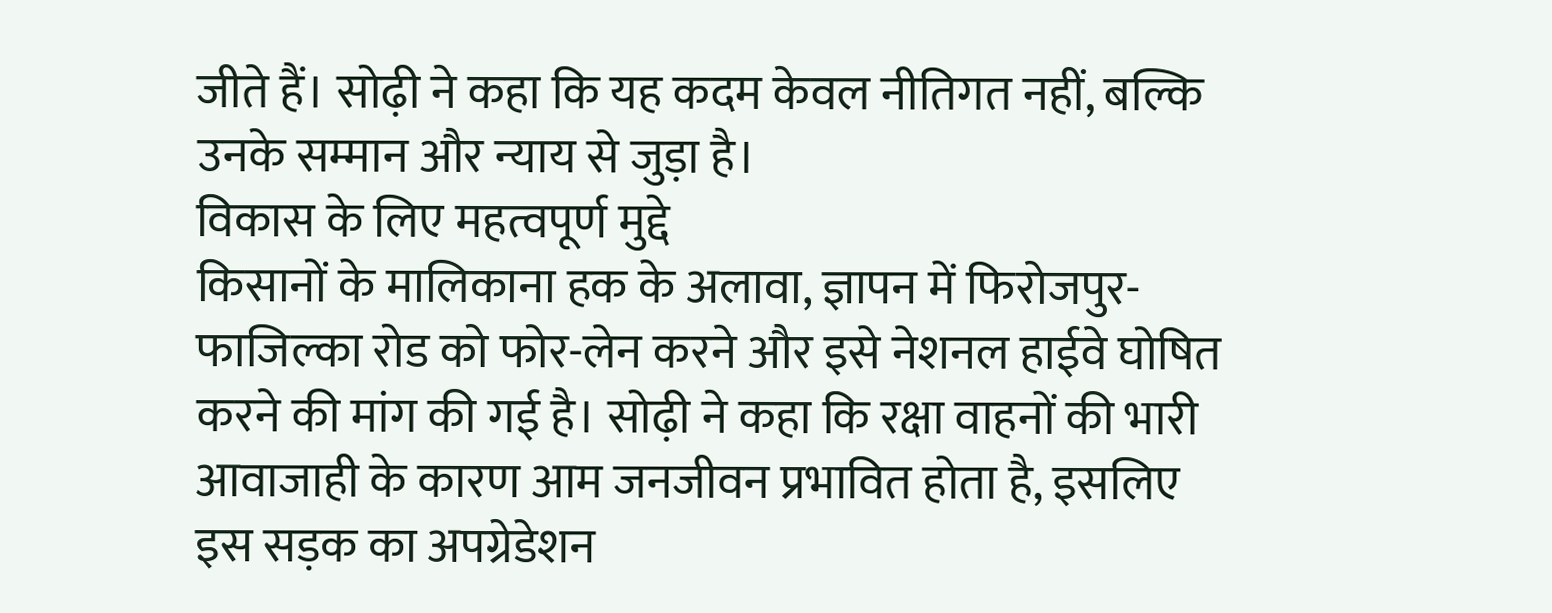जीते हैं। सोढ़ी ने कहा कि यह कदम केवल नीतिगत नहीं, बल्कि उनके सम्मान और न्याय से जुड़ा है।
विकास के लिए महत्वपूर्ण मुद्दे
किसानों के मालिकाना हक के अलावा, ज्ञापन में फिरोजपुर-फाजिल्का रोड को फोर-लेन करने और इसे नेशनल हाईवे घोषित करने की मांग की गई है। सोढ़ी ने कहा कि रक्षा वाहनों की भारी आवाजाही के कारण आम जनजीवन प्रभावित होता है, इसलिए इस सड़क का अपग्रेडेशन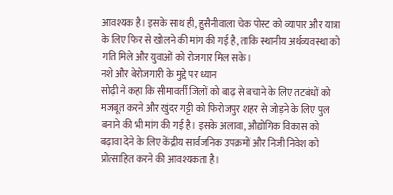आवश्यक है। इसके साथ ही, हुसैनीवाला चेक पोस्ट को व्यापार और यात्रा के लिए फिर से खोलने की मांग की गई है, ताकि स्थानीय अर्थव्यवस्था को गति मिले और युवाओं को रोजगार मिल सके।
नशे और बेरोजगारी के मुद्दे पर ध्यान
सोढ़ी ने कहा कि सीमावर्ती जिलों को बाढ़ से बचाने के लिए तटबंधों को मजबूत करने और खुंदर गट्टी को फिरोजपुर शहर से जोड़ने के लिए पुल बनाने की भी मांग की गई है। इसके अलावा, औद्योगिक विकास को बढ़ावा देने के लिए केंद्रीय सार्वजनिक उपक्रमों और निजी निवेश को प्रोत्साहित करने की आवश्यकता है।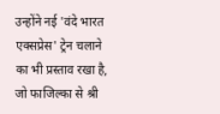उन्होंने नई 'वंदे भारत एक्सप्रेस' ट्रेन चलाने का भी प्रस्ताव रखा है, जो फाजिल्का से श्री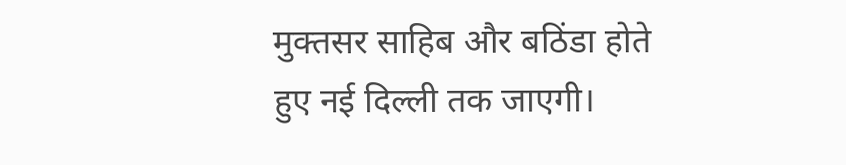मुक्तसर साहिब और बठिंडा होते हुए नई दिल्ली तक जाएगी।